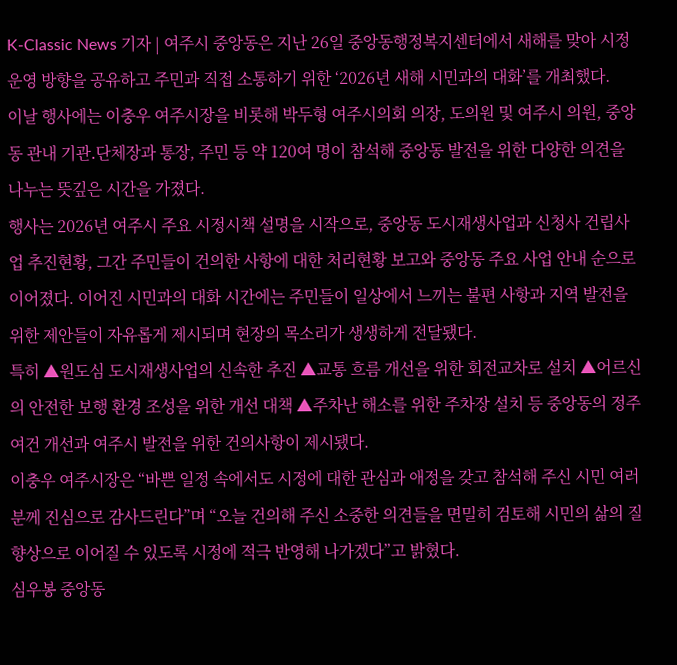K-Classic News 기자 | 여주시 중앙동은 지난 26일 중앙동행정복지센터에서 새해를 맞아 시정 운영 방향을 공유하고 주민과 직접 소통하기 위한 ‘2026년 새해 시민과의 대화’를 개최했다.
이날 행사에는 이충우 여주시장을 비롯해 박두형 여주시의회 의장, 도의원 및 여주시 의원, 중앙동 관내 기관․단체장과 통장, 주민 등 약 120여 명이 참석해 중앙동 발전을 위한 다양한 의견을 나누는 뜻깊은 시간을 가졌다.
행사는 2026년 여주시 주요 시정시책 설명을 시작으로, 중앙동 도시재생사업과 신청사 건립사업 추진현황, 그간 주민들이 건의한 사항에 대한 처리현황 보고와 중앙동 주요 사업 안내 순으로 이어졌다. 이어진 시민과의 대화 시간에는 주민들이 일상에서 느끼는 불편 사항과 지역 발전을 위한 제안들이 자유롭게 제시되며 현장의 목소리가 생생하게 전달됐다.
특히 ▲원도심 도시재생사업의 신속한 추진 ▲교통 흐름 개선을 위한 회전교차로 설치 ▲어르신의 안전한 보행 환경 조성을 위한 개선 대책 ▲주차난 해소를 위한 주차장 설치 등 중앙동의 정주 여건 개선과 여주시 발전을 위한 건의사항이 제시됐다.
이충우 여주시장은 “바쁜 일정 속에서도 시정에 대한 관심과 애정을 갖고 참석해 주신 시민 여러분께 진심으로 감사드린다”며 “오늘 건의해 주신 소중한 의견들을 면밀히 검토해 시민의 삶의 질 향상으로 이어질 수 있도록 시정에 적극 반영해 나가겠다”고 밝혔다.
심우봉 중앙동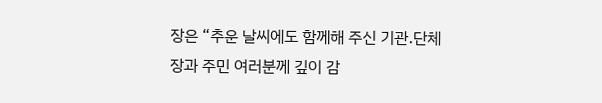장은 “추운 날씨에도 함께해 주신 기관․단체장과 주민 여러분께 깊이 감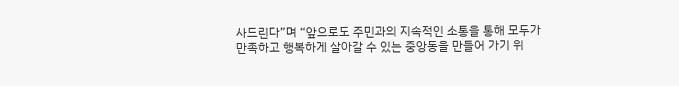사드린다”며 “앞으로도 주민과의 지속적인 소통을 통해 모두가 만족하고 행복하게 살아갈 수 있는 중앙동을 만들어 가기 위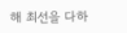해 최선을 다하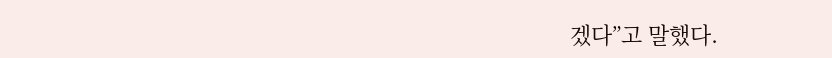겠다”고 말했다.